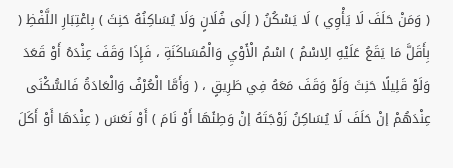( وَمَنْ حَلَفَ لَا يَأْوِي ) لَا يَسْكُنُ ( إلَى فُلَانٍ وَلَا يُسَاكِنُهُ حَنِثَ ) بِاعْتِبَارِ اللَّفْظِ ( بِأَقَلَّ مَا يَقَعُ عَلَيْهِ الِاسْمُ ) اسْمُ الْأَوْيِ وَالْمُسَاكَنَةِ ، فَإِذَا وَقَفَ عِنْدَهُ أَوْ قَعَدَ وَلَوْ قَلِيلًا حَنِثَ وَلَوْ وَقَفَ مَعَهُ فِي طَرِيقٍ ، ( وَأَمَّا الْعُرْفُ وَالْعَادَةُ فَالسُّكْنَى عِنْدَهُمْ إنْ حَلَفَ لَا يُسَاكِنُ زَوْجَتَهُ إنْ وَطِئَهَا أَوْ نَامَ ) أَوْ نَعَسَ ( عِنْدَهَا أَوْ أَكَلَ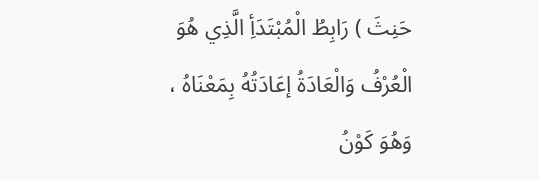حَنِثَ ) رَابِطُ الْمُبْتَدَأِ الَّذِي هُوَ الْعُرْفُ وَالْعَادَةُ إعَادَتُهُ بِمَعْنَاهُ ، وَهُوَ كَوْنُ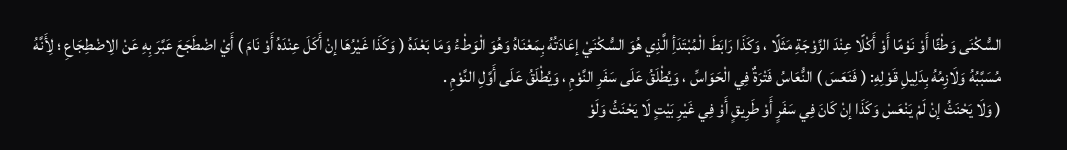السُّكْنَى وَطْئًا أَوْ نَوْمًا أَوْ أَكْلًا عِنْدَ الزَّوْجَةِ مَثَلًا ، وَكَذَا رَابَطَ الْمُبْتَدَأِ الَّذِي هُوَ السُّكْنَيْ إعَادَتُهُ بِمَعْنَاهُ وَهُوَ الْوَطْءُ وَمَا بَعْدَهُ ( وَكَذَا غَيْرُهَا إنْ أَكَلَ عِنْدَهُ أَوْ نَامَ ) أَيْ اضْطَجَعَ عَبَّرَ بِهِ عَنْ الِاضْطِجَاعِ ؛ لِأَنَّهُ مُسَبَّبُهُ وَلَازِمُهُ بِدَلِيلِ قَوْلِهِ: ( فَنَعَسَ ) النُّعَاسُ فَتْرَةٌ فِي الْحَوَاسِّ ، وَيُطْلَقُ عَلَى سَفَرِ النَّوْمِ ، وَيُطْلَقُ عَلَى أَوَّلِ النَّوْمِ .
( وَلَا يَحْنَثُ إنْ لَمْ يَنْعَسْ وَكَذَا إنْ كَانَ فِي سَفَرٍ أَوْ طَرِيقٍ أَوْ فِي غَيْرِ بَيْتٍ لَا يَحْنَثُ وَلَوْ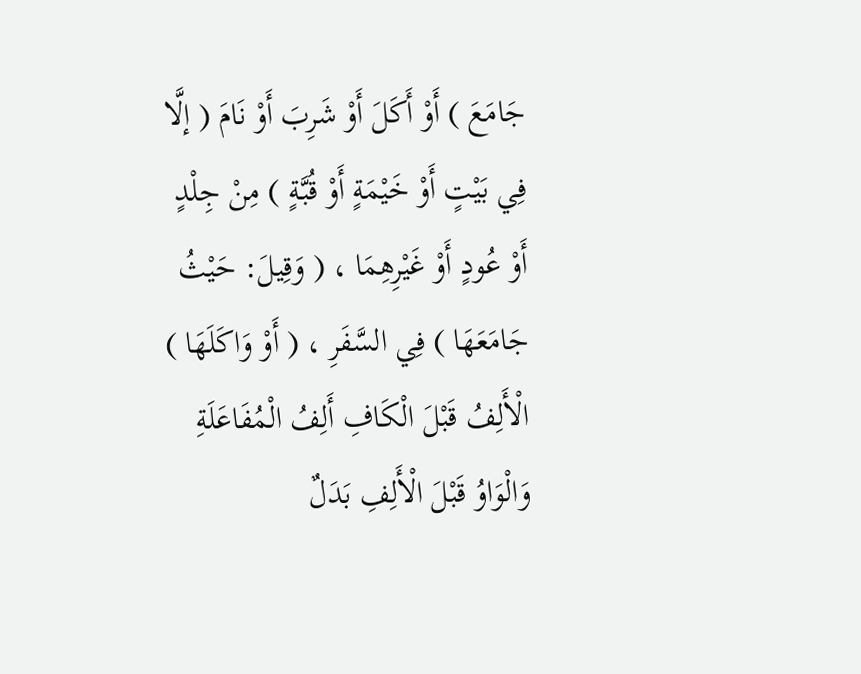جَامَعَ ) أَوْ أَكَلَ أَوْ شَرِبَ أَوْ نَامَ ( إلَّا فِي بَيْتٍ أَوْ خَيْمَةٍ أَوْ قُبَّةٍ ) مِنْ جِلْدٍ أَوْ عُودٍ أَوْ غَيْرِهِمَا ، ( وَقِيلَ: حَيْثُ جَامَعَهَا ) فِي السَّفَرِ ، ( أَوْ وَاكَلَهَا ) الْأَلِفُ قَبْلَ الْكَافِ أَلِفُ الْمُفَاعَلَةِ وَالْوَاوُ قَبْلَ الْأَلِفِ بَدَلٌ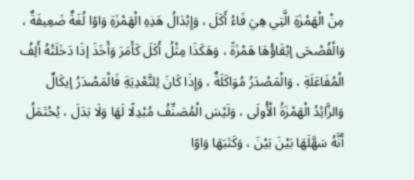مِنْ الْهَمْزَةِ الَّتِي هِيَ فَاءُ أَكَلَ ، وَإِبْدَالُ هَذِهِ الْهَمْزَةِ وَاوًا لُغَةٌ ضَعِيفَةٌ ، وَالْفُصْحَى إبْقَاؤُهَا هَمْزَةً ، وَهَكَذَا مِثْلُ أَكَلَ كَأَمَرَ وَأَخَذَ إذَا دَخَلَتْهُ أَلِفُ الْمُفَاعَلَةِ ، وَالْمَصْدَرُ مُوَاكَلَةٌ ، وَإِذَا كَانَ لِلتَّعْدِيَةِ فَالْمَصْدَرُ إيكَالٌ وَالزَّائِدُ الْهَمْزَةُ الْأُولَى ، وَلَيْسَ الْمُصَنِّفُ مُبْدِلًا لَهَا وَلَا بَدَلَ ، يُحْتَمَلُ أَنَّهُ سَهَّلَهَا بَيْنَ بَيْنَ ، وَكَتَبَهَا وَاوًا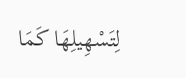لِتَسْهِيلِهَا كَمَا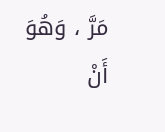مَرَّ ، وَهُوَ أَنْ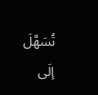تُسَهَّلَ إلَى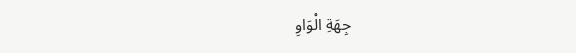جِهَةِ الْوَاوِ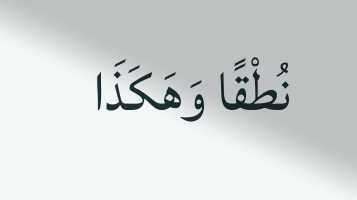نُطْقًا وَهَكَذَا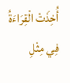أُخِذَتْ الْقِرَاءَةُ فِي مِثْلِ